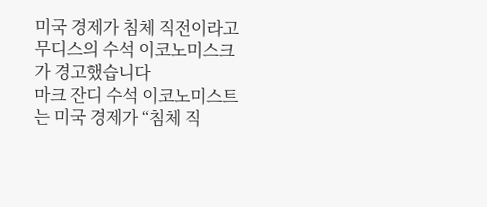미국 경제가 침체 직전이라고 무디스의 수석 이코노미스크가 경고했습니다
마크 잔디 수석 이코노미스트는 미국 경제가 “침체 직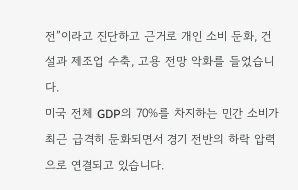전”이라고 진단하고 근거로 개인 소비 둔화, 건설과 제조업 수축, 고용 전망 악화를 들었습니다.
미국 전체 GDP의 70%를 차지하는 민간 소비가 최근 급격히 둔화되면서 경기 전반의 하락 압력으로 연결되고 있습니다.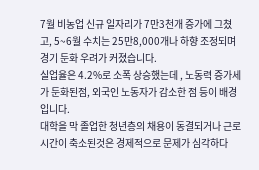7월 비농업 신규 일자리가 7만3천개 증가에 그쳤고, 5~6월 수치는 25만8,000개나 하향 조정되며 경기 둔화 우려가 커졌습니다.
실업율은 4.2%로 소폭 상승했는데 , 노동력 증가세가 둔화된점, 외국인 노동자가 감소한 점 등이 배경입니다.
대학을 막 졸업한 청년층의 채용이 동결되거나 근로 시간이 축소된것은 경제적으로 문제가 심각하다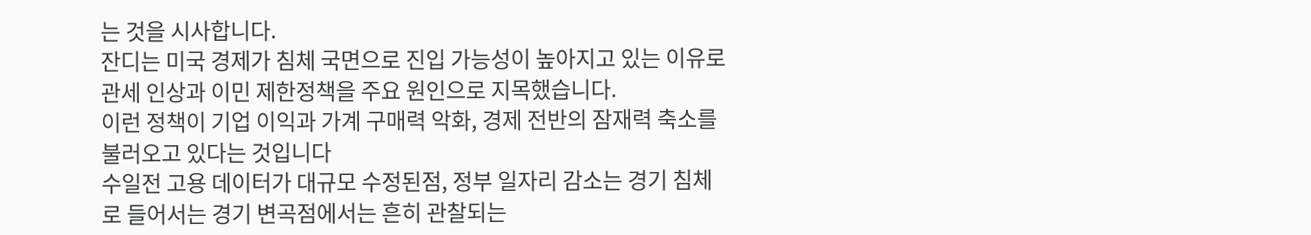는 것을 시사합니다.
잔디는 미국 경제가 침체 국면으로 진입 가능성이 높아지고 있는 이유로 관세 인상과 이민 제한정책을 주요 원인으로 지목했습니다.
이런 정책이 기업 이익과 가계 구매력 악화, 경제 전반의 잠재력 축소를 불러오고 있다는 것입니다
수일전 고용 데이터가 대규모 수정된점, 정부 일자리 감소는 경기 침체로 들어서는 경기 변곡점에서는 흔히 관찰되는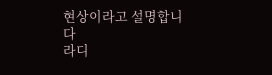현상이라고 설명합니다
라디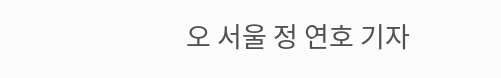오 서울 정 연호 기자